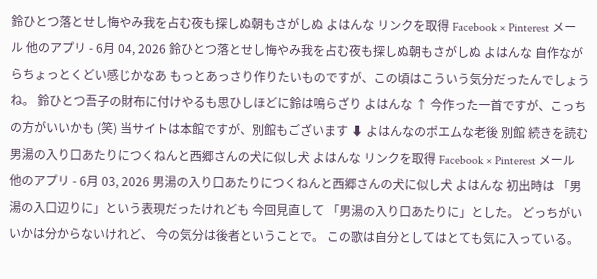鈴ひとつ落とせし悔やみ我を占む夜も探しぬ朝もさがしぬ よはんな リンクを取得 Facebook × Pinterest メール 他のアプリ - 6月 04, 2026 鈴ひとつ落とせし悔やみ我を占む夜も探しぬ朝もさがしぬ よはんな 自作ながらちょっとくどい感じかなあ もっとあっさり作りたいものですが、この頃はこういう気分だったんでしょうね。 鈴ひとつ吾子の財布に付けやるも思ひしほどに鈴は鳴らざり よはんな ↑ 今作った一首ですが、こっちの方がいいかも (笑) 当サイトは本館ですが、別館もございます ⬇ よはんなのポエムな老後 別館 続きを読む
男湯の入り口あたりにつくねんと西郷さんの犬に似し犬 よはんな リンクを取得 Facebook × Pinterest メール 他のアプリ - 6月 03, 2026 男湯の入り口あたりにつくねんと西郷さんの犬に似し犬 よはんな 初出時は 「男湯の入口辺りに」という表現だったけれども 今回見直して 「男湯の入り口あたりに」とした。 どっちがいいかは分からないけれど、 今の気分は後者ということで。 この歌は自分としてはとても気に入っている。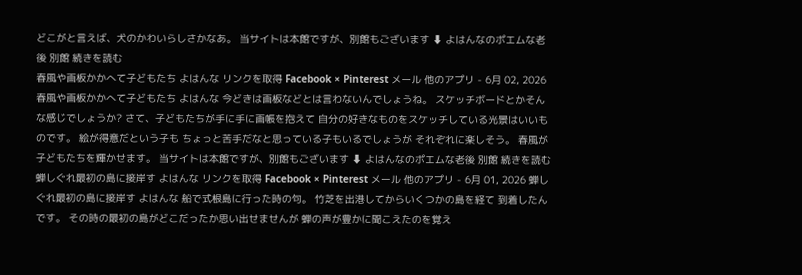どこがと言えば、犬のかわいらしさかなあ。 当サイトは本館ですが、別館もございます ⬇ よはんなのポエムな老後 別館 続きを読む
春風や画板かかへて子どもたち よはんな リンクを取得 Facebook × Pinterest メール 他のアプリ - 6月 02, 2026 春風や画板かかへて子どもたち よはんな 今どきは画板などとは言わないんでしょうね。 スケッチボードとかそんな感じでしょうか? さて、子どもたちが手に手に画帳を抱えて 自分の好きなものをスケッチしている光景はいいものです。 絵が得意だという子も ちょっと苦手だなと思っている子もいるでしょうが それぞれに楽しそう。 春風が子どもたちを輝かせます。 当サイトは本館ですが、別館もございます ⬇ よはんなのポエムな老後 別館 続きを読む
蝉しぐれ最初の島に接岸す よはんな リンクを取得 Facebook × Pinterest メール 他のアプリ - 6月 01, 2026 蝉しぐれ最初の島に接岸す よはんな 船で式根島に行った時の句。 竹芝を出港してからいくつかの島を経て 到着したんです。 その時の最初の島がどこだったか思い出せませんが 蝉の声が豊かに聞こえたのを覚え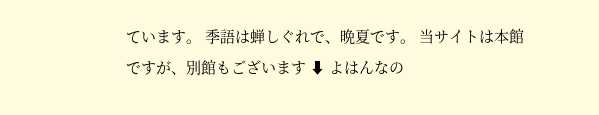ています。 季語は蝉しぐれで、晩夏です。 当サイトは本館ですが、別館もございます ⬇ よはんなの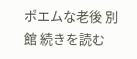ポエムな老後 別館 続きを読む